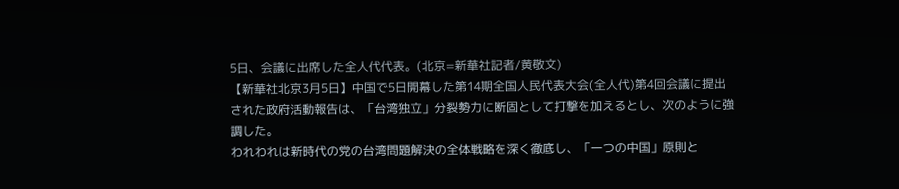5日、会議に出席した全人代代表。(北京=新華社記者/黄敬文)
【新華社北京3月5日】中国で5日開幕した第14期全国人民代表大会(全人代)第4回会議に提出された政府活動報告は、「台湾独立」分裂勢力に断固として打撃を加えるとし、次のように強調した。
われわれは新時代の党の台湾問題解決の全体戦略を深く徹底し、「一つの中国」原則と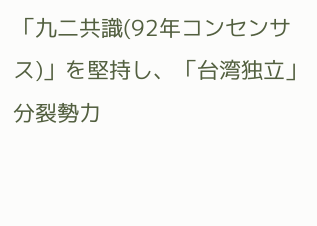「九二共識(92年コンセンサス)」を堅持し、「台湾独立」分裂勢力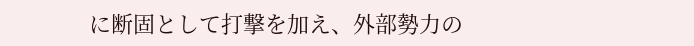に断固として打撃を加え、外部勢力の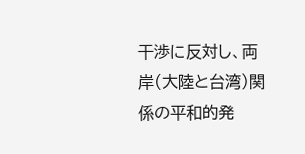干渉に反対し、両岸(大陸と台湾)関係の平和的発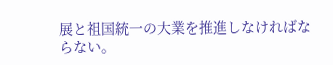展と祖国統一の大業を推進しなければならない。